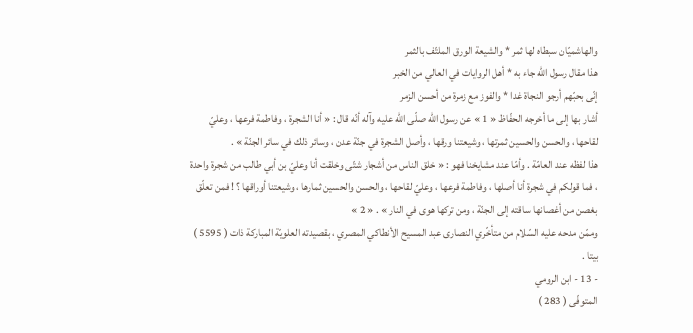والهاشميّان سبطاه لها ثمر * والشيعة الورق الملتّف بالثمر
هذا مقال رسول اللّه جاء به * أهل الروايات في العالي من الخبر
إنّى بحبّهم أرجو النجاة غدا * والفوز مع زمرة من أحسن الزمر
أشار بها إلى ما أخرجه الحفّاظ « 1 » عن رسول اللّه صلّى اللّه عليه وآله أنّه قال : « أنا الشجرة ، وفاطمة فرعها ، وعليّ لقاحها ، والحسن والحسين ثمرتها ، وشيعتنا ورقها ، وأصل الشجرة في جنّة عدن ، وسائر ذلك في سائر الجنّة » .
هذا لفظه عند العامّة . وأمّا عند مشايخنا فهو : « خلق الناس من أشجار شتّى وخلقت أنا وعليّ بن أبي طالب من شجرة واحدة ، فما قولكم في شجرة أنا أصلها ، وفاطمة فرعها ، وعليّ لقاحها ، والحسن والحسين ثمارها ، وشيعتنا أوراقها ؟ ! فمن تعلّق بغصن من أغصانها ساقته إلى الجنّة ، ومن تركها هوى في النار » . « 2 »
وممّن مدحه عليه السّلام من متأخّري النصارى عبد المسيح الأنطاكي المصري ، بقصيدته العلويّة المباركة ذات ( 5595 ) بيتا .
- 13 - ابن الرومي
المتوفّى ( 283 )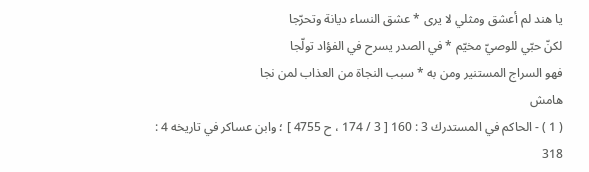يا هند لم أعشق ومثلي لا يرى * عشق النساء ديانة وتحرّجا
لكنّ حبّي للوصيّ مخيّم * في الصدر يسرح في الفؤاد تولّجا
فهو السراج المستنير ومن به * سبب النجاة من العذاب لمن نجا
هامش
( 1 ) - الحاكم في المستدرك 3 : 160 [ 3 / 174 ، ح 4755 ] ؛ وابن عساكر في تاريخه 4 : 318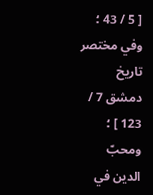[ 5 / 43 ؛ وفي مختصر تاريخ دمشق 7 / 123 ] ؛ ومحبّ الدين في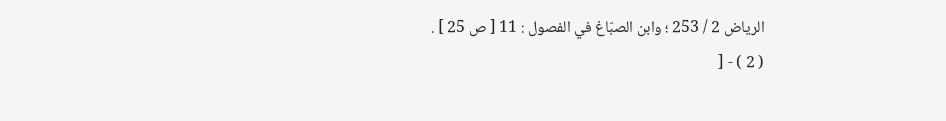الرياض 2 / 253 ؛ وابن الصبّاغ في الفصول : 11 [ ص 25 ] .
( 2 ) - [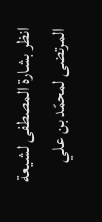انظر بشارة المصطفى لشيعة المرتضى لمحمّد بن علي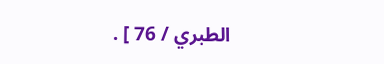الطبري / 76 ] .